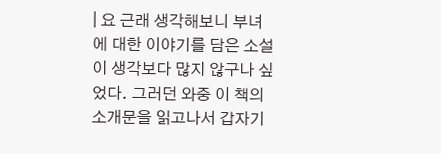| 요 근래 생각해보니 부녀에 대한 이야기를 담은 소설이 생각보다 많지 않구나 싶었다. 그러던 와중 이 책의 소개문을 읽고나서 갑자기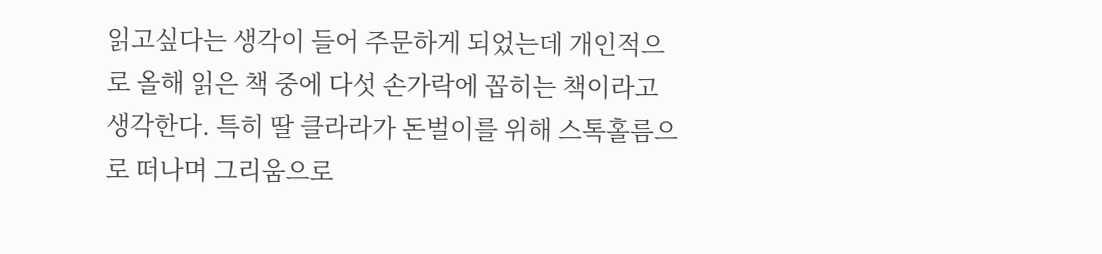읽고싶다는 생각이 들어 주문하게 되었는데 개인적으로 올해 읽은 책 중에 다섯 손가락에 꼽히는 책이라고 생각한다. 특히 딸 클라라가 돈벌이를 위해 스톡홀름으로 떠나며 그리움으로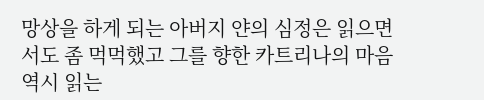망상을 하게 되는 아버지 얀의 심정은 읽으면서도 좀 먹먹했고 그를 향한 카트리나의 마음 역시 읽는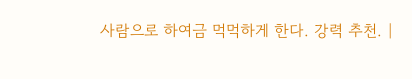사람으로 하여금 먹먹하게 한다. 강력 추천. |